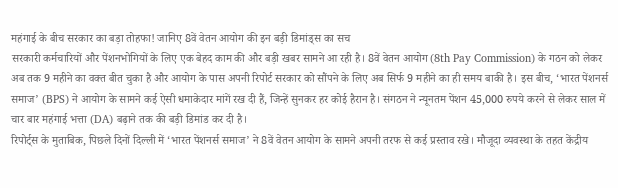महंगाई के बीच सरकार का बड़ा तोहफा! जानिए 8वें वेतन आयोग की इन बड़ी डिमांड्स का सच
सरकारी कर्मचारियों और पेंशनभोगियों के लिए एक बेहद काम की और बड़ी खबर सामने आ रही है। 8वें वेतन आयोग (8th Pay Commission) के गठन को लेकर अब तक 9 महीने का वक्त बीत चुका है और आयोग के पास अपनी रिपोर्ट सरकार को सौंपने के लिए अब सिर्फ 9 महीने का ही समय बाकी है। इस बीच, ‘भारत पेंशनर्स समाज’ (BPS) ने आयोग के सामने कई ऐसी धमाकेदार मांगें रख दी हैं, जिन्हें सुनकर हर कोई हैरान है। संगठन ने न्यूनतम पेंशन 45,000 रुपये करने से लेकर साल में चार बार महंगाई भत्ता (DA) बढ़ाने तक की बड़ी डिमांड कर दी है।
रिपोर्ट्स के मुताबिक, पिछले दिनों दिल्ली में ‘भारत पेंशनर्स समाज’ ने 8वें वेतन आयोग के सामने अपनी तरफ से कई प्रस्ताव रखे। मौजूदा व्यवस्था के तहत केंद्रीय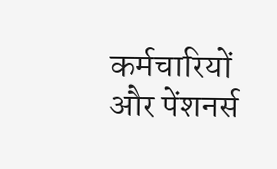कर्मचारियों और पेंशनर्स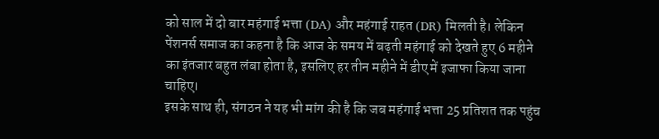को साल में दो बार महंगाई भत्ता (DA) और महंगाई राहत (DR) मिलती है। लेकिन पेंशनर्स समाज का कहना है कि आज के समय में बढ़ती महंगाई को देखते हुए 6 महीने का इंतजार बहुत लंबा होता है, इसलिए हर तीन महीने में डीए में इजाफा किया जाना चाहिए।
इसके साथ ही, संगठन ने यह भी मांग की है कि जब महंगाई भत्ता 25 प्रतिशत तक पहुंच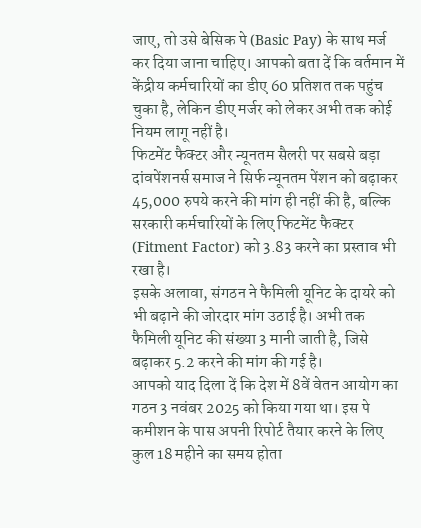जाए, तो उसे बेसिक पे (Basic Pay) के साथ मर्ज कर दिया जाना चाहिए। आपको बता दें कि वर्तमान में केंद्रीय कर्मचारियों का डीए 60 प्रतिशत तक पहुंच चुका है, लेकिन डीए मर्जर को लेकर अभी तक कोई नियम लागू नहीं है।
फिटमेंट फैक्टर और न्यूनतम सैलरी पर सबसे बड़ा दांवपेंशनर्स समाज ने सिर्फ न्यूनतम पेंशन को बढ़ाकर 45,000 रुपये करने की मांग ही नहीं की है, बल्कि सरकारी कर्मचारियों के लिए फिटमेंट फैक्टर (Fitment Factor) को 3.83 करने का प्रस्ताव भी रखा है।
इसके अलावा, संगठन ने फैमिली यूनिट के दायरे को भी बढ़ाने की जोरदार मांग उठाई है। अभी तक फैमिली यूनिट की संख्या 3 मानी जाती है, जिसे बढ़ाकर 5.2 करने की मांग की गई है।
आपको याद दिला दें कि देश में 8वें वेतन आयोग का गठन 3 नवंबर 2025 को किया गया था। इस पे कमीशन के पास अपनी रिपोर्ट तैयार करने के लिए कुल 18 महीने का समय होता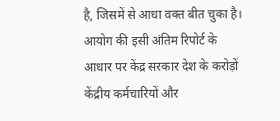है, जिसमें से आधा वक्त बीत चुका है। आयोग की इसी अंतिम रिपोर्ट के आधार पर केंद्र सरकार देश के करोड़ों केंद्रीय कर्मचारियों और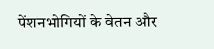पेंशनभोगियों के वेतन और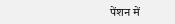पेंशन में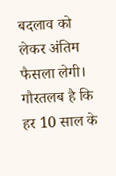बदलाव को लेकर अंतिम फैसला लेगी। गौरतलब है कि हर 10 साल के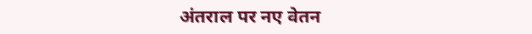अंतराल पर नए वेतन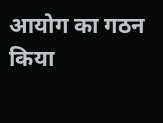आयोग का गठन किया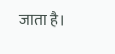जाता है।